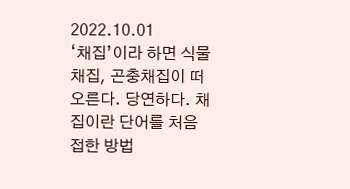2022.10.01
‘채집’이라 하면 식물채집, 곤충채집이 떠오른다. 당연하다. 채집이란 단어를 처음 접한 방법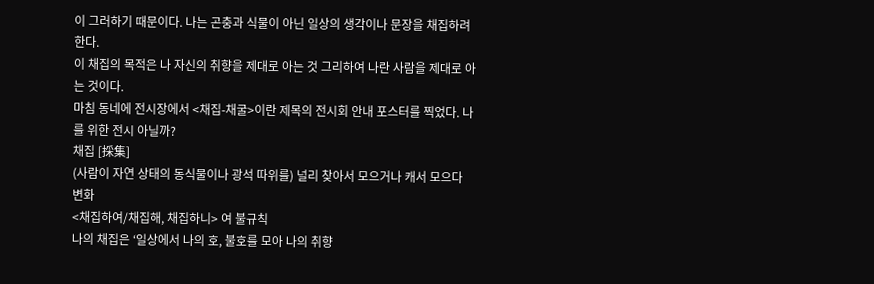이 그러하기 때문이다. 나는 곤충과 식물이 아닌 일상의 생각이나 문장을 채집하려 한다.
이 채집의 목적은 나 자신의 취향을 제대로 아는 것 그리하여 나란 사람을 제대로 아는 것이다.
마침 동네에 전시장에서 <채집-채굴>이란 제목의 전시회 안내 포스터를 찍었다. 나를 위한 전시 아닐까?
채집 [採集]
(사람이 자연 상태의 동식물이나 광석 따위를) 널리 찾아서 모으거나 캐서 모으다
변화
<채집하여/채집해, 채집하니> 여 불규칙
나의 채집은 ‘일상에서 나의 호, 불호를 모아 나의 취향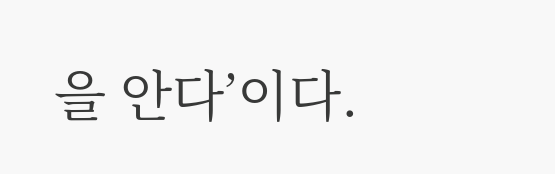을 안다’이다.